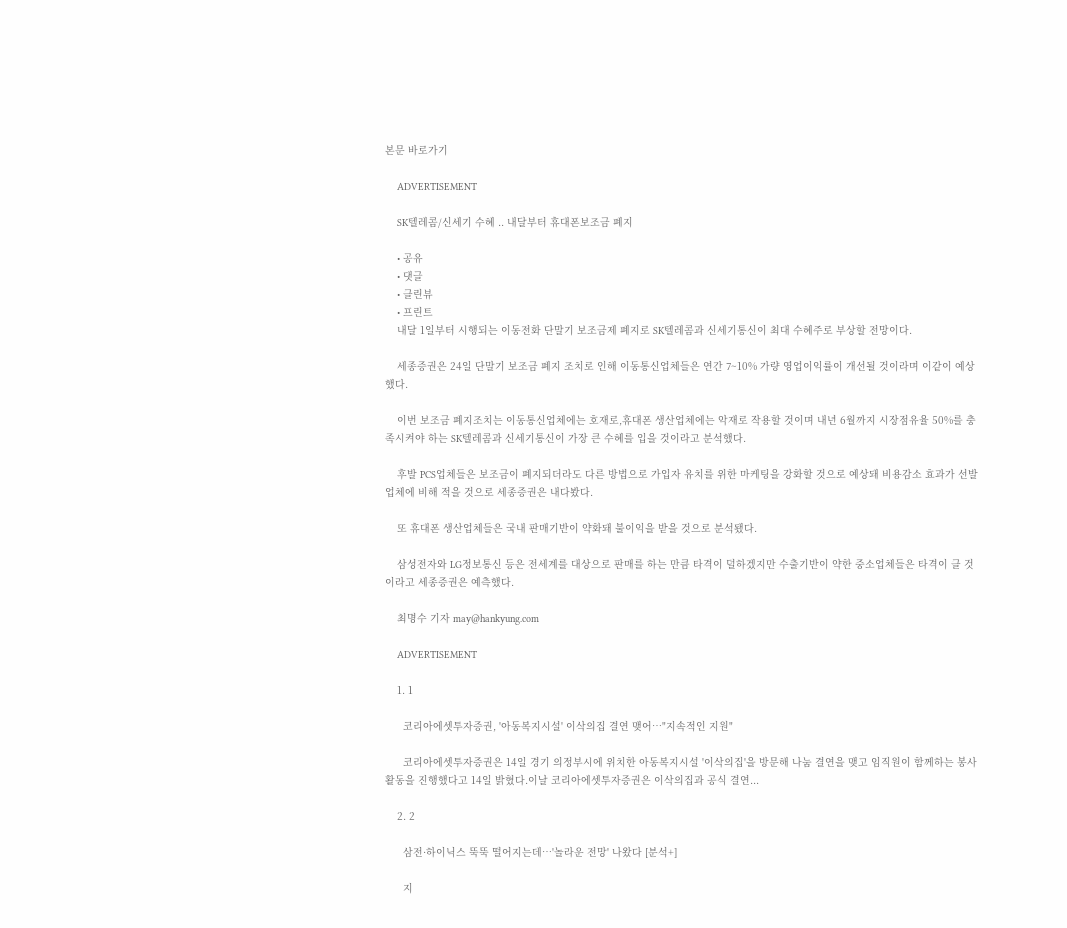본문 바로가기

    ADVERTISEMENT

    SK텔레콤/신세기 수혜 .. 내달부터 휴대폰보조금 폐지

    • 공유
    • 댓글
    • 클린뷰
    • 프린트
    내달 1일부터 시행되는 이동전화 단말기 보조금제 폐지로 SK텔레콤과 신세기통신이 최대 수혜주로 부상할 전망이다.

    세종증권은 24일 단말기 보조금 폐지 조치로 인해 이동통신업체들은 연간 7~10% 가량 영업이익률이 개선될 것이라며 이같이 예상했다.

    이번 보조금 폐지조치는 이동통신업체에는 호재로,휴대폰 생산업체에는 악재로 작용할 것이며 내년 6월까지 시장점유율 50%를 충족시켜야 하는 SK텔레콤과 신세기통신이 가장 큰 수혜를 입을 것이라고 분석했다.

    후발 PCS업체들은 보조금이 폐지되더라도 다른 방법으로 가입자 유치를 위한 마케팅을 강화할 것으로 예상돼 비용감소 효과가 선발업체에 비해 적을 것으로 세종증권은 내다봤다.

    또 휴대폰 생산업체들은 국내 판매기반이 약화돼 불이익을 받을 것으로 분석됐다.

    삼성전자와 LG정보통신 등은 전세계를 대상으로 판매를 하는 만큼 타격이 덜하겠지만 수출기반이 약한 중소업체들은 타격이 클 것이라고 세종증권은 예측했다.

    최명수 기자 may@hankyung.com

    ADVERTISEMENT

    1. 1

      코리아에셋투자증권, '아동복지시설' 이삭의집 결연 맺어…"지속적인 지원"

      코리아에셋투자증권은 14일 경기 의정부시에 위치한 아동복지시설 '이삭의집'을 방문해 나눔 결연을 맺고 임직원이 함께하는 봉사활동을 진행했다고 14일 밝혔다.이날 코리아에셋투자증권은 이삭의집과 공식 결연...

    2. 2

      삼전·하이닉스 뚝뚝 떨어지는데…'놀라운 전망' 나왔다 [분석+]

      지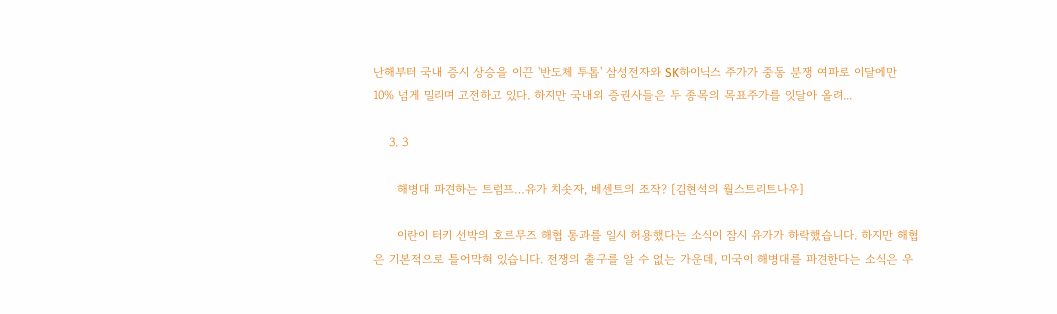난해부터 국내 증시 상승을 이끈 '반도체 투톱' 삼성전자와 SK하이닉스 주가가 중동 분쟁 여파로 이달에만 10% 넘게 밀리며 고전하고 있다. 하지만 국내외 증권사들은 두 종목의 목표주가를 잇달아 올려...

    3. 3

      해병대 파견하는 트럼프…유가 치솟자, 베센트의 조작? [김현석의 월스트리트나우]

      이란이 터키 선박의 호르무즈 해협 통과를 일시 허용했다는 소식이 잠시 유가가 하락했습니다. 하지만 해협은 기본적으로 틀어막혀 있습니다. 전쟁의 출구를 알 수 없는 가운데, 미국이 해병대를 파견한다는 소식은 우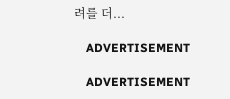려를 더...

    ADVERTISEMENT

    ADVERTISEMENT